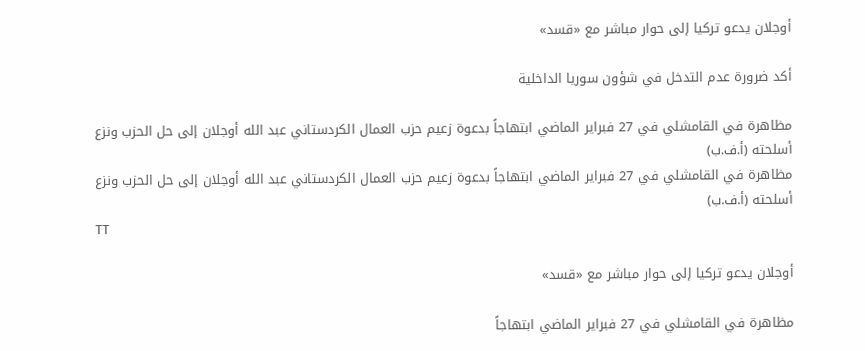أوجلان يدعو تركيا إلى حوار مباشر مع «قسد»

أكد ضرورة عدم التدخل في شؤون سوريا الداخلية

مظاهرة في القامشلي في 27 فبراير الماضي ابتهاجاً بدعوة زعيم حزب العمال الكردستاني عبد الله أوجلان إلى حل الحزب ونزع أسلحته (أ.ف.ب)
مظاهرة في القامشلي في 27 فبراير الماضي ابتهاجاً بدعوة زعيم حزب العمال الكردستاني عبد الله أوجلان إلى حل الحزب ونزع أسلحته (أ.ف.ب)
TT

أوجلان يدعو تركيا إلى حوار مباشر مع «قسد»

مظاهرة في القامشلي في 27 فبراير الماضي ابتهاجاً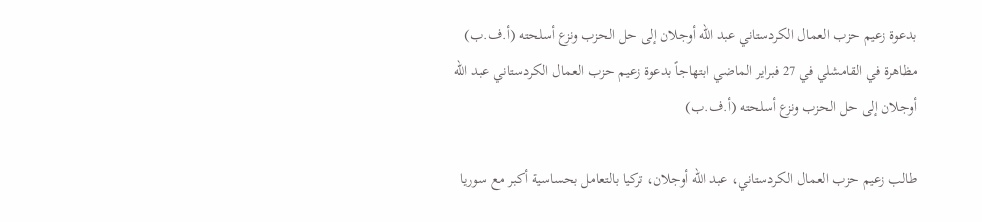بدعوة زعيم حزب العمال الكردستاني عبد الله أوجلان إلى حل الحزب ونزع أسلحته (أ.ف.ب)
مظاهرة في القامشلي في 27 فبراير الماضي ابتهاجاً بدعوة زعيم حزب العمال الكردستاني عبد الله أوجلان إلى حل الحزب ونزع أسلحته (أ.ف.ب)

طالب زعيم حزب العمال الكردستاني، عبد الله أوجلان، تركيا بالتعامل بحساسية أكبر مع سوريا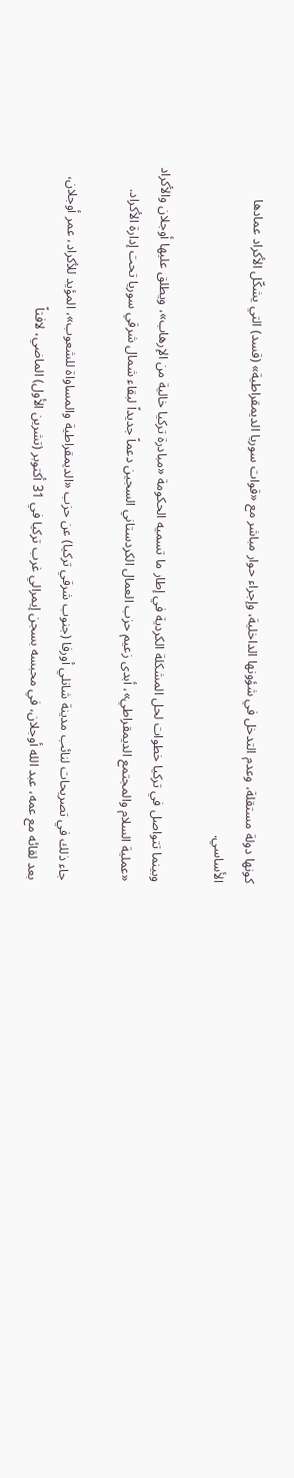كونها دولة مستقلة، وعدم التدخل في شؤونها الداخلية، وإجراء حوار مباشر مع «قوات سوريا الديمقراطية» (قسد) التي يشكّل الأكراد عمادها الأساسي.

وبينما تتواصل في تركيا خطوات لحل المشكلة الكردية في إطار ما تسميه الحكومة «مبادرة تركيا خالية من الإرهاب»، ويطلق عليها أوجلان والأكراد «عملية السلام والمجتمع الديمقراطي»، أبدى زعيم حزب العمال الكردستاني السجين دعماً جديداً لبقاء شمال شرقي سوريا تحت إدارة الأكراد.

جاء ذلك في تصريحات لنائب مدينة شانلي أورفا (جنوب شرقي تركيا) عن حزب «الديمقراطية والمساواة للشعوب»، المؤيد للأكراد، عمر أوجلان، بعد لقائه مع عمه، عبد الله أوجلان، في محبسه بسجن إيمرالي غرب تركيا في 31 أكتوبر (تشرين الأول) الماضي، لافتاً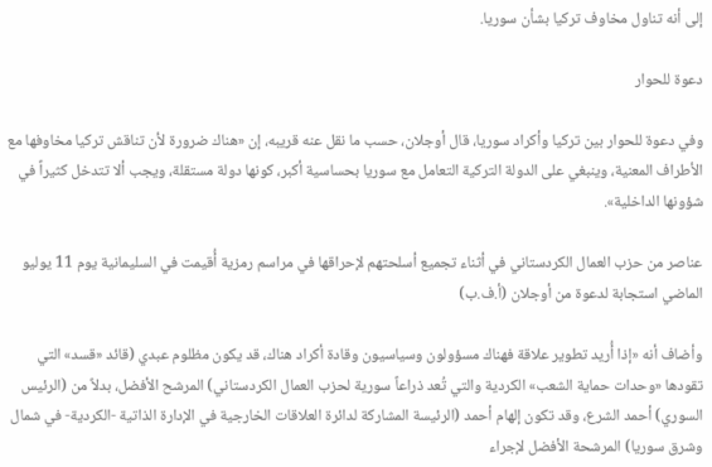إلى أنه تناول مخاوف تركيا بشأن سوريا.

دعوة للحوار

وفي دعوة للحوار بين تركيا وأكراد سوريا، قال أوجلان، حسب ما نقل عنه قريبه، إن «هناك ضرورة لأن تناقش تركيا مخاوفها مع الأطراف المعنية، وينبغي على الدولة التركية التعامل مع سوريا بحساسية أكبر، كونها دولة مستقلة، ويجب ألا تتدخل كثيراً في شؤونها الداخلية».

عناصر من حزب العمال الكردستاني في أثناء تجميع أسلحتهم لإحراقها في مراسم رمزية أُقيمت في السليمانية يوم 11 يوليو الماضي استجابة لدعوة من أوجلان (أ.ف.ب)

وأضاف أنه «إذا أُريد تطوير علاقة فهناك مسؤولون وسياسيون وقادة أكراد هناك، قد يكون مظلوم عبدي (قائد «قسد» التي تقودها «وحدات حماية الشعب» الكردية والتي تُعد ذراعاً سورية لحزب العمال الكردستاني) المرشح الأفضل، بدلاً من (الرئيس السوري) أحمد الشرع، وقد تكون إلهام أحمد (الرئيسة المشاركة لدائرة العلاقات الخارجية في الإدارة الذاتية -الكردية- في شمال وشرق سوريا) المرشحة الأفضل لإجراء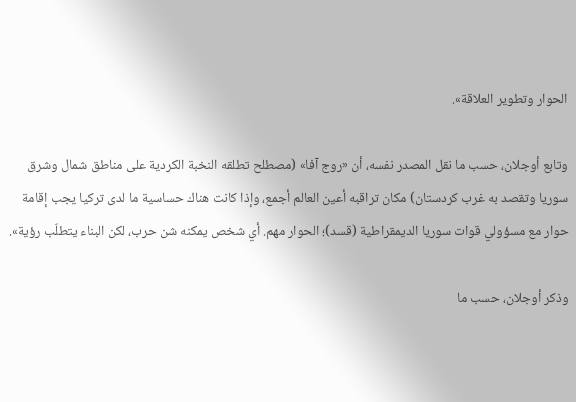الحوار وتطوير العلاقة».

وتابع أوجلان، حسب ما نقل المصدر نفسه، أن «روج آفا» (مصطلح تطلقه النخبة الكردية على مناطق شمال وشرق سوريا وتقصد به غرب كردستان) مكان تراقبه أعين العالم أجمع، وإذا كانت هناك حساسية ما لدى تركيا يجب إقامة حوار مع مسؤولي قوات سوريا الديمقراطية (قسد)؛ الحوار مهم. أي شخص يمكنه شن حرب، لكن البناء يتطلّب رؤية».

وذكر أوجلان، حسب ما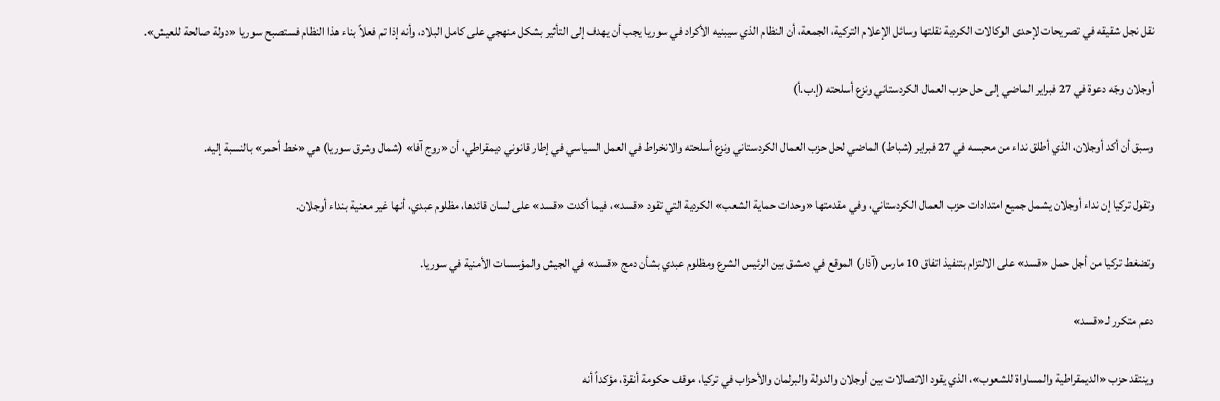نقل نجل شقيقه في تصريحات لإحدى الوكالات الكردية نقلتها وسائل الإعلام التركية، الجمعة، أن النظام الذي سيبنيه الأكراد في سوريا يجب أن يهدف إلى التأثير بشكل منهجي على كامل البلاد، وأنه إذا تم فعلاً بناء هذا النظام فستصبح سوريا «دولة صالحة للعيش».

أوجلان وجّه دعوة في 27 فبراير الماضي إلى حل حزب العمال الكردستاني ونزع أسلحته (إ.ب.أ)

وسبق أن أكد أوجلان، الذي أطلق نداء من محبسه في 27 فبراير (شباط) الماضي لحل حزب العمال الكردستاني ونزع أسلحته والانخراط في العمل السياسي في إطار قانوني ديمقراطي، أن «روج آفا» (شمال وشرق سوريا) هي «خط أحمر» بالنسبة إليه.

وتقول تركيا إن نداء أوجلان يشمل جميع امتدادات حزب العمال الكردستاني، وفي مقدمتها «وحدات حماية الشعب» الكردية التي تقود «قسد»، فيما أكدت «قسد» على لسان قائدها، مظلوم عبدي، أنها غير معنية بنداء أوجلان.

وتضغط تركيا من أجل حمل «قسد» على الالتزام بتنفيذ اتفاق 10 مارس (آذار) الموقع في دمشق بين الرئيس الشرع ومظلوم عبدي بشأن دمج «قسد» في الجيش والمؤسسات الأمنية في سوريا.

دعم متكرر لـ«قسد»

وينتقد حزب «الديمقراطية والمساواة للشعوب»، الذي يقود الاتصالات بين أوجلان والدولة والبرلمان والأحزاب في تركيا، موقف حكومة أنقرة، مؤكداً أنه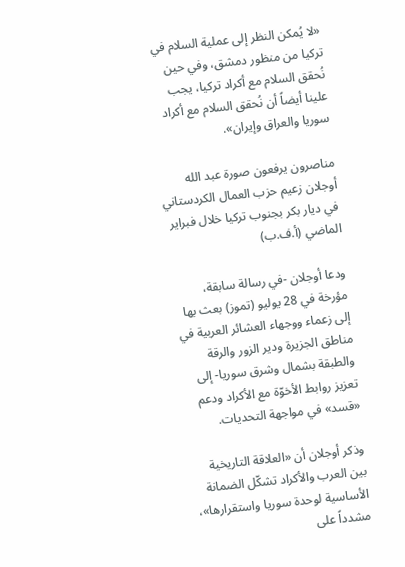«لا يُمكن النظر إلى عملية السلام في تركيا من منظور دمشق، وفي حين نُحقق السلام مع أكراد تركيا، يجب علينا أيضاً أن نُحقق السلام مع أكراد سوريا والعراق وإيران».

مناصرون يرفعون صورة عبد الله أوجلان زعيم حزب العمال الكردستاني في ديار بكر بجنوب تركيا خلال فبراير الماضي (أ.ف.ب)

ودعا أوجلان -في رسالة سابقة، مؤرخة في 28 يوليو (تموز) بعث بها إلى زعماء ووجهاء العشائر العربية في مناطق الجزيرة ودير الزور والرقة والطبقة بشمال وشرق سوريا- إلى تعزيز روابط الأخوّة مع الأكراد ودعم «قسد» في مواجهة التحديات.

وذكر أوجلان أن «العلاقة التاريخية بين العرب والأكراد تشكّل الضمانة الأساسية لوحدة سوريا واستقرارها»، مشدداً على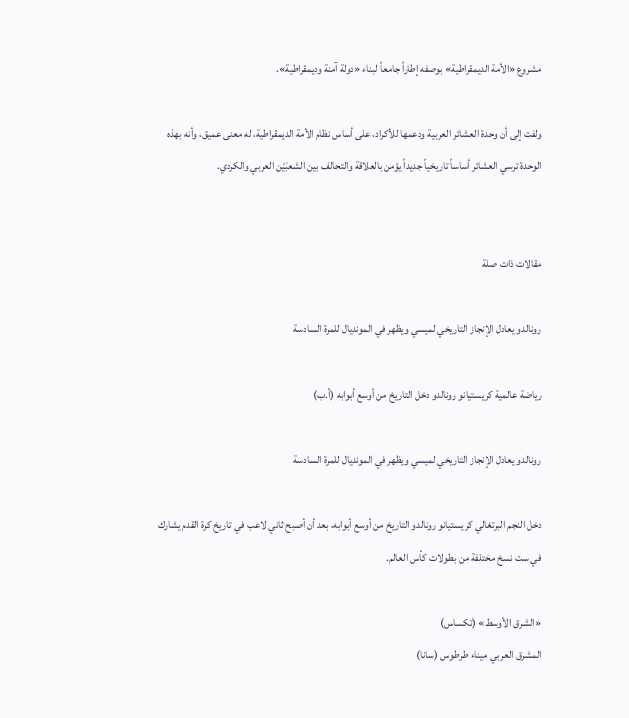مشروع «الأمة الديمقراطية» بوصفه إطاراً جامعاً لبناء «دولة آمنة وديمقراطية».

ولفت إلى أن وحدة العشائر العربية ودعمها للأكراد، على أساس نظام الأمة الديمقراطية، له معنى عميق، وأنه بهذه الوحدة ترسي العشائر أساساً تاريخياً جديداً يؤمن بالعلاقة والتحالف بين الشعبَيْن العربي والكردي.


مقالات ذات صلة

رونالدو يعادل الإنجاز التاريخي لميسي ويظهر في المونديال للمرة السادسة

رياضة عالمية كريستيانو رونالدو دخل التاريخ من أوسع أبوابه (أ.ب)

رونالدو يعادل الإنجاز التاريخي لميسي ويظهر في المونديال للمرة السادسة

دخل النجم البرتغالي كريستيانو رونالدو التاريخ من أوسع أبوابه، بعد أن أصبح ثاني لاعب في تاريخ كرة القدم يشارك في ست نسخ مختلفة من بطولات كأس العالم.

«الشرق الأوسط» (تكساس)
المشرق العربي ميناء طرطوس (سانا)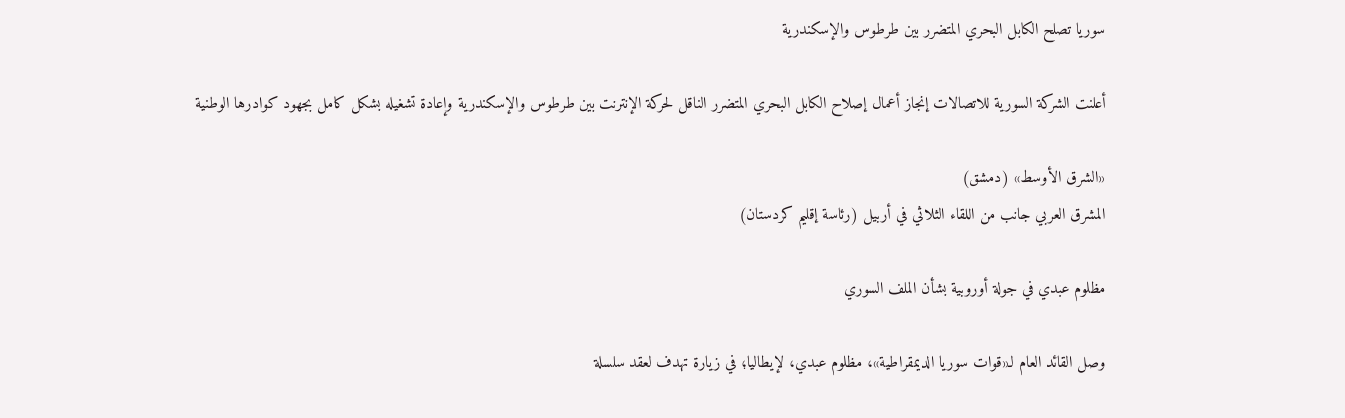سوريا تصلح الكابل البحري المتضرر بين طرطوس والإسكندرية

أعلنت الشركة السورية للاتصالات إنجاز أعمال إصلاح الكابل البحري المتضرر الناقل لحركة الإنترنت بين طرطوس والإسكندرية وإعادة تشغيله بشكل كامل بجهود كوادرها الوطنية

«الشرق الأوسط» (دمشق)
المشرق العربي جانب من اللقاء الثلاثي في أربيل (رئاسة إقليم كردستان)

مظلوم عبدي في جولة أوروبية بشأن الملف السوري

وصل القائد العام لـ«قوات سوريا الديمقراطية»، مظلوم عبدي، لإيطاليا؛ في زيارة تهدف لعقد سلسلة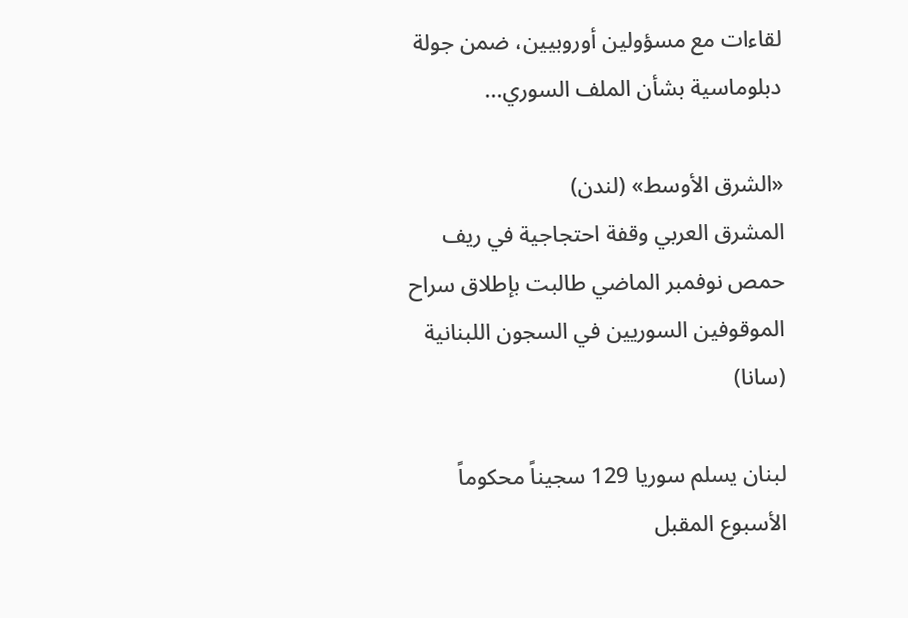لقاءات مع مسؤولين أوروبيين، ضمن جولة دبلوماسية بشأن الملف السوري...

«الشرق الأوسط» (لندن)
المشرق العربي وقفة احتجاجية في ريف حمص نوفمبر الماضي طالبت بإطلاق سراح الموقوفين السوريين في السجون اللبنانية (سانا)

لبنان يسلم سوريا 129 سجيناً محكوماً الأسبوع المقبل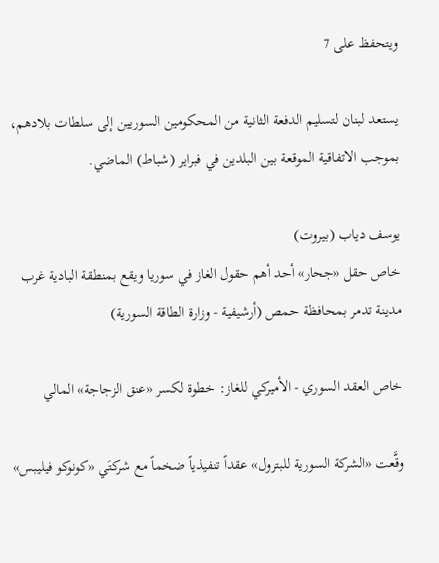ويتحفظ على 7

يستعد لبنان لتسليم الدفعة الثانية من المحكومين السوريين إلى سلطات بلادهم، بموجب الاتفاقية الموقعة بين البلدين في فبراير (شباط) الماضي.

يوسف دياب (بيروت)
خاص حقل «جحار» أحد أهم حقول الغاز في سوريا ويقع بمنطقة البادية غرب مدينة تدمر بمحافظة حمص (أرشيفية - وزارة الطاقة السورية)

خاص العقد السوري - الأميركي للغاز: خطوة لكسر «عنق الزجاجة» المالي

وقَّعت «الشركة السورية للبترول» عقداً تنفيذياً ضخماً مع شركتَي «كونوكو فيليبس»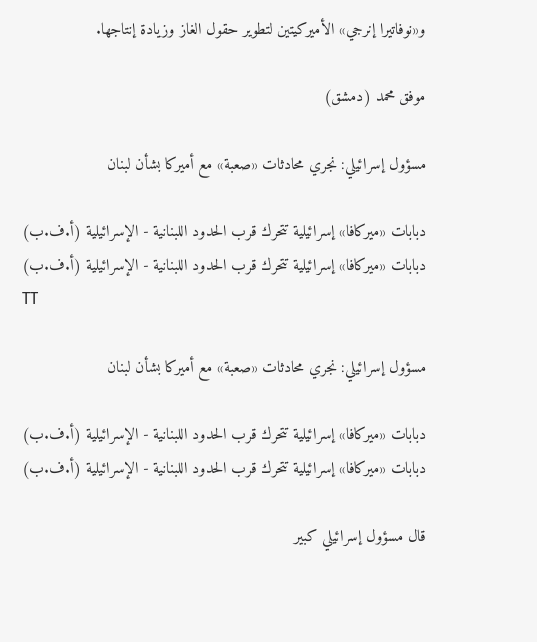و«نوفاتيرا إنرجي» الأميركيتين لتطوير حقول الغاز وزيادة إنتاجها.

موفق محمد (دمشق)

مسؤول إسرائيلي: نجري محادثات «صعبة» مع أميركا بشأن لبنان

دبابات «ميركافا» إسرائيلية تتحرك قرب الحدود اللبنانية - الإسرائيلية (أ.ف.ب)
دبابات «ميركافا» إسرائيلية تتحرك قرب الحدود اللبنانية - الإسرائيلية (أ.ف.ب)
TT

مسؤول إسرائيلي: نجري محادثات «صعبة» مع أميركا بشأن لبنان

دبابات «ميركافا» إسرائيلية تتحرك قرب الحدود اللبنانية - الإسرائيلية (أ.ف.ب)
دبابات «ميركافا» إسرائيلية تتحرك قرب الحدود اللبنانية - الإسرائيلية (أ.ف.ب)

قال مسؤول إسرائيلي كبير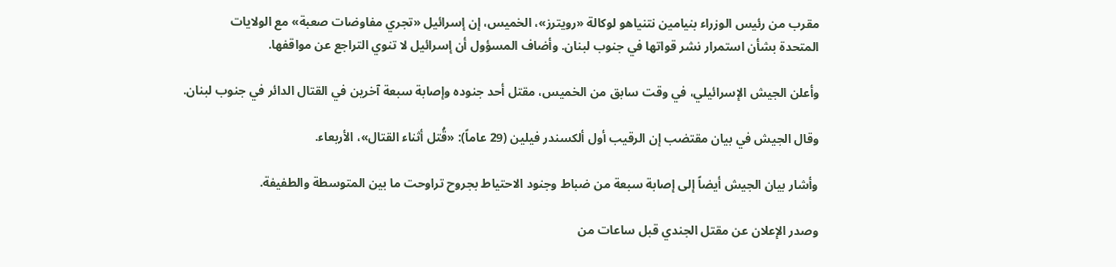مقرب ‌من ‌رئيس الوزراء ‌بنيامين نتنياهو لوكالة «رويترز»، الخميس، إن إسرائيل «تجري مفاوضات صعبة» مع الولايات المتحدة ‌بشأن ‌استمرار نشر ‌قواتها ‌في جنوب لبنان. وأضاف المسؤول ‌أن إسرائيل لا تنوي التراجع عن مواقفها.

وأعلن الجيش الإسرائيلي، في وقت سابق من الخميس، مقتل أحد جنوده وإصابة سبعة آخرين في القتال الدائر في جنوب لبنان.

وقال الجيش في بيان مقتضب إن الرقيب أول ألكسندر فيلين (29 عاماً): «قُتل أثناء القتال»، الأربعاء.

وأشار بيان الجيش أيضاً إلى إصابة سبعة من ضباط وجنود الاحتياط بجروح تراوحت ما بين المتوسطة والطفيفة.

وصدر الإعلان عن مقتل الجندي قبل ساعات من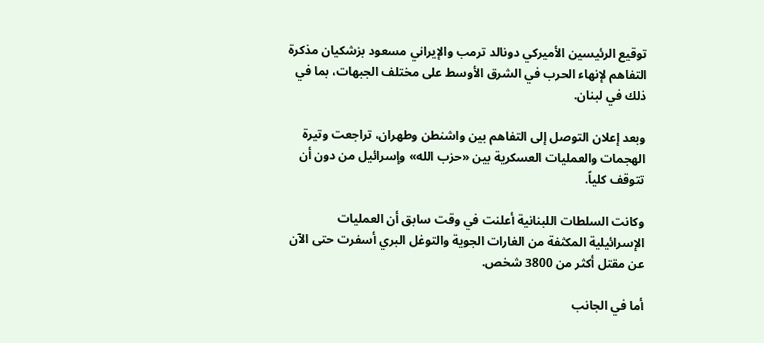توقيع الرئيسين الأميركي دونالد ترمب والإيراني مسعود بزشكيان مذكرة التفاهم لإنهاء الحرب في الشرق الأوسط على مختلف الجبهات، بما في ذلك في لبنان.

وبعد إعلان التوصل إلى التفاهم بين واشنطن وطهران، تراجعت وتيرة الهجمات والعمليات العسكرية بين «حزب الله» وإسرائيل من دون أن تتوقف كلياً.

وكانت السلطات اللبنانية أعلنت في وقت سابق أن العمليات الإسرائيلية المكثفة من الغارات الجوية والتوغل البري أسفرت حتى الآن عن مقتل أكثر من 3800 شخص.

أما في الجانب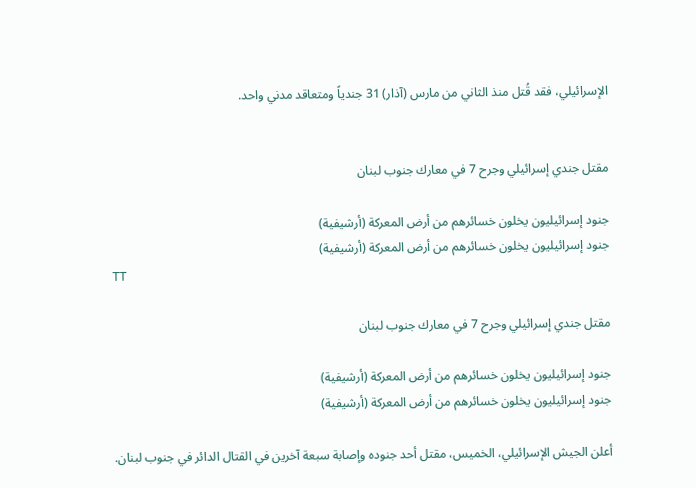الإسرائيلي، فقد قُتل منذ الثاني من مارس (آذار) 31 جندياً ومتعاقد مدني واحد.


مقتل جندي إسرائيلي وجرح 7 في معارك جنوب لبنان

جنود إسرائيليون يخلون خسائرهم من أرض المعركة (أرشيفية)
جنود إسرائيليون يخلون خسائرهم من أرض المعركة (أرشيفية)
TT

مقتل جندي إسرائيلي وجرح 7 في معارك جنوب لبنان

جنود إسرائيليون يخلون خسائرهم من أرض المعركة (أرشيفية)
جنود إسرائيليون يخلون خسائرهم من أرض المعركة (أرشيفية)

أعلن الجيش الإسرائيلي، الخميس، مقتل أحد جنوده وإصابة سبعة آخرين في القتال الدائر في جنوب لبنان.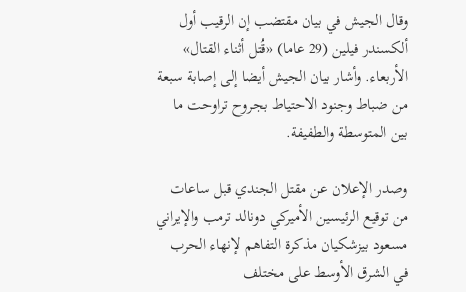وقال الجيش في بيان مقتضب إن الرقيب أول ألكسندر فيلين (29 عاما) «قُتل أثناء القتال» الأربعاء. وأشار بيان الجيش أيضا إلى إصابة سبعة من ضباط وجنود الاحتياط بجروح تراوحت ما بين المتوسطة والطفيفة.

وصدر الإعلان عن مقتل الجندي قبل ساعات من توقيع الرئيسين الأميركي دونالد ترمب والإيراني مسعود بيزشكيان مذكرة التفاهم لإنهاء الحرب في الشرق الأوسط على مختلف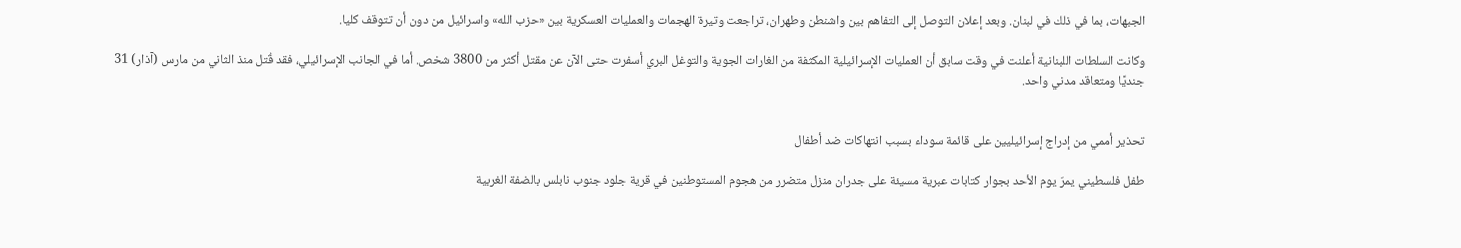الجبهات، بما في ذلك في لبنان. وبعد إعلان التوصل إلى التفاهم بين واشنطن وطهران، تراجعت وتيرة الهجمات والعمليات العسكرية بين «حزب الله» واسرائيل من دون أن تتوقف كليا.

وكانت السلطات اللبنانية أعلنت في وقت سابق أن العمليات الإسرائيلية المكثفة من الغارات الجوية والتوغل البري أسفرت حتى الآن عن مقتل أكثر من 3800 شخص. أما في الجانب الإسرائيلي، فقد قُتل منذ الثاني من مارس (آذار) 31 جنديًا ومتعاقد مدني واحد.


تحذير أممي من إدراج إسرائيليين على قائمة سوداء بسبب انتهاكات ضد أطفال

طفل فلسطيني يمرّ يوم الأحد بجوار كتابات عبرية مسيئة على جدران منزل متضرر من هجوم المستوطنين في قرية جلود جنوب نابلس بالضفة الغربية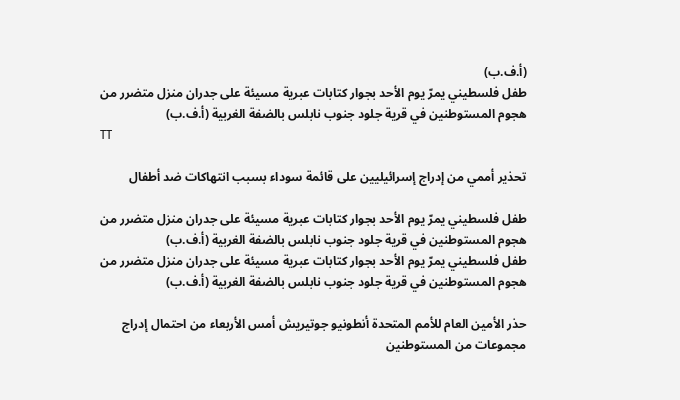(أ.ف.ب)
طفل فلسطيني يمرّ يوم الأحد بجوار كتابات عبرية مسيئة على جدران منزل متضرر من هجوم المستوطنين في قرية جلود جنوب نابلس بالضفة الغربية (أ.ف.ب)
TT

تحذير أممي من إدراج إسرائيليين على قائمة سوداء بسبب انتهاكات ضد أطفال

طفل فلسطيني يمرّ يوم الأحد بجوار كتابات عبرية مسيئة على جدران منزل متضرر من هجوم المستوطنين في قرية جلود جنوب نابلس بالضفة الغربية (أ.ف.ب)
طفل فلسطيني يمرّ يوم الأحد بجوار كتابات عبرية مسيئة على جدران منزل متضرر من هجوم المستوطنين في قرية جلود جنوب نابلس بالضفة الغربية (أ.ف.ب)

حذر الأمين العام للأمم المتحدة أنطونيو جوتيريش أمس الأربعاء من احتمال إدراج مجموعات من المستوطنين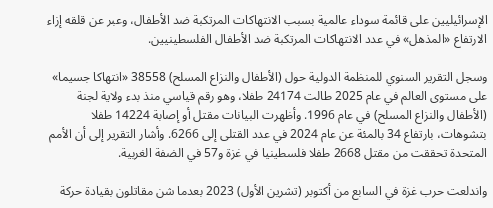الإسرائيليين على قائمة سوداء عالمية بسبب الانتهاكات المرتكبة ضد الأطفال، وعبر عن قلقه إزاء الارتفاع «المذهل» في عدد الانتهاكات المرتكبة ضد الأطفال الفلسطينيين.

وسجل التقرير السنوي للمنظمة الدولية حول (الأطفال والنزاع المسلح) 38558 «انتهاكا جسيما» على مستوى العالم في عام 2025 طالت 24174 طفلا، وهو رقم قياسي منذ بدء ولاية لجنة (الأطفال والنزاع المسلح) في عام 1996. وأظهرت البيانات مقتل أو إصابة 14224 طفلا بتشوهات، بارتفاع 34 بالمئة عن عام 2024 في عدد القتلى إلى 6266. وأشار التقرير إلى أن الأمم المتحدة تحققت من مقتل 2668 طفلا فلسطينيا في غزة و57 في الضفة الغربية.

واندلعت حرب غزة في السابع من أكتوبر (تشرين الأول) 2023 بعدما شن مقاتلون بقيادة حركة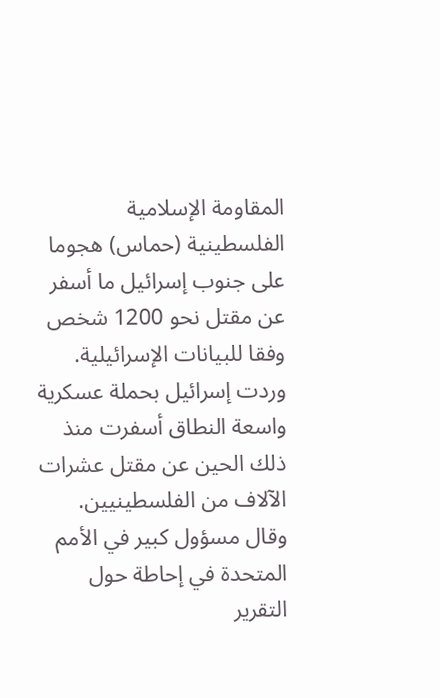المقاومة الإسلامية الفلسطينية (حماس) هجوما على جنوب إسرائيل ما أسفر عن مقتل نحو 1200 شخص وفقا للبيانات الإسرائيلية. وردت إسرائيل بحملة عسكرية واسعة النطاق أسفرت منذ ذلك الحين عن مقتل عشرات الآلاف من الفلسطينيين. وقال مسؤول كبير في الأمم المتحدة في إحاطة حول التقرير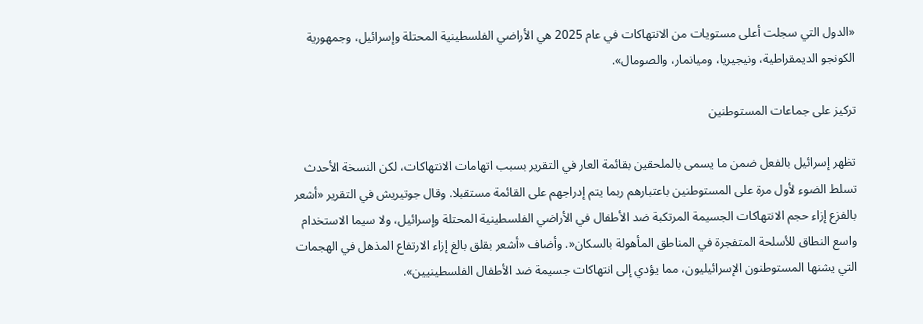«الدول التي سجلت أعلى مستويات من الانتهاكات في عام 2025 هي الأراضي الفلسطينية المحتلة وإسرائيل، وجمهورية الكونجو الديمقراطية، ونيجيريا، وميانمار، والصومال».

تركيز على جماعات المستوطنين

تظهر إسرائيل بالفعل ضمن ما يسمى بالملحقين بقائمة العار في التقرير بسبب اتهامات الانتهاكات، لكن النسخة الأحدث تسلط الضوء لأول مرة على المستوطنين باعتبارهم ربما يتم إدراجهم على القائمة مستقبلا. وقال جوتيريش في التقرير «أشعر بالفزع إزاء حجم الانتهاكات الجسيمة المرتكبة ضد الأطفال في الأراضي الفلسطينية المحتلة وإسرائيل، ولا سيما الاستخدام واسع النطاق للأسلحة المتفجرة في المناطق المأهولة بالسكان«. وأضاف «أشعر بقلق بالغ إزاء الارتفاع المذهل في الهجمات التي يشنها المستوطنون الإسرائيليون، مما يؤدي إلى انتهاكات جسيمة ضد الأطفال الفلسطينيين».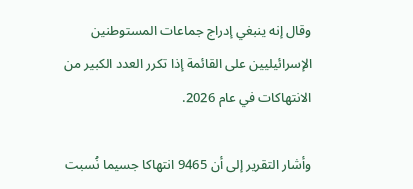وقال إنه ينبغي إدراج جماعات المستوطنين الإسرائيليين على القائمة إذا تكرر العدد الكبير من الانتهاكات في عام 2026.

وأشار التقرير إلى أن 9465 انتهاكا جسيما نُسبت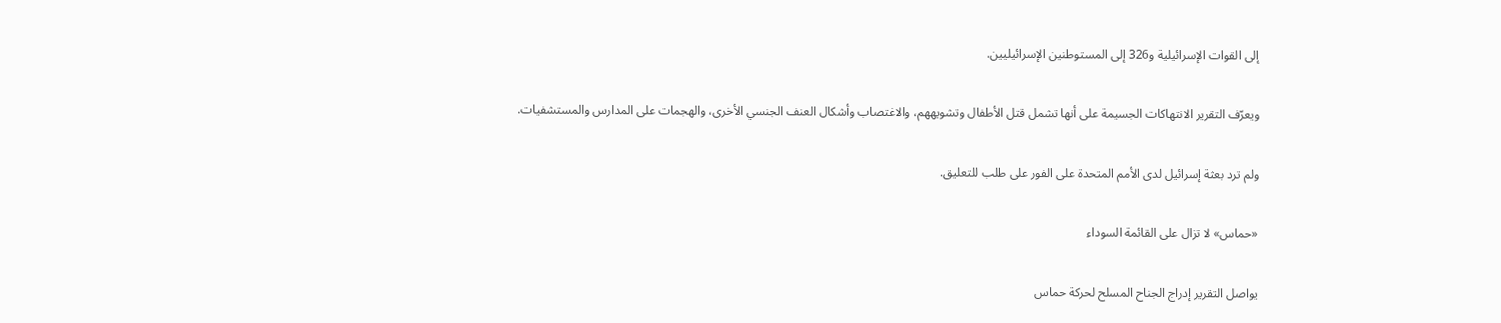إلى القوات الإسرائيلية و326 إلى المستوطنين الإسرائيليين.

ويعرّف التقرير الانتهاكات الجسيمة على أنها تشمل قتل الأطفال وتشويههم، والاغتصاب وأشكال العنف الجنسي الأخرى، والهجمات على المدارس والمستشفيات.

ولم ترد بعثة إسرائيل لدى الأمم المتحدة على الفور على طلب للتعليق.

«حماس» لا تزال على القائمة السوداء

يواصل التقرير إدراج الجناح المسلح لحركة حماس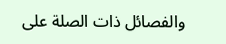والفصائل ذات الصلة على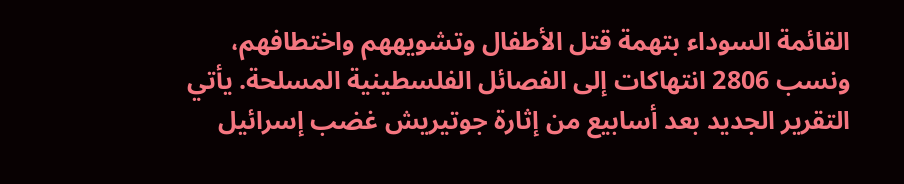القائمة السوداء بتهمة قتل الأطفال وتشويههم واختطافهم، ونسب 2806 انتهاكات إلى الفصائل الفلسطينية المسلحة. يأتي التقرير الجديد بعد أسابيع من إثارة جوتيريش غضب إسرائيل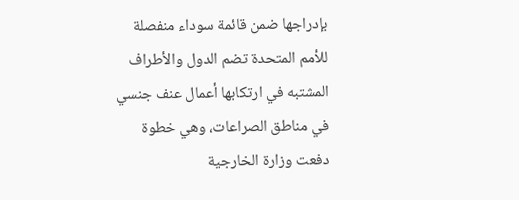بإدراجها ضمن قائمة سوداء منفصلة للأمم المتحدة تضم الدول والأطراف المشتبه في ارتكابها أعمال عنف جنسي في مناطق الصراعات، وهي خطوة دفعت وزارة الخارجية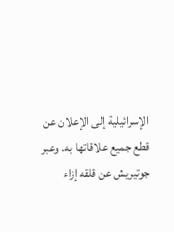الإسرائيلية إلى الإعلان عن قطع جميع علاقاتها به. وعبر جوتيريش عن قلقه إزاء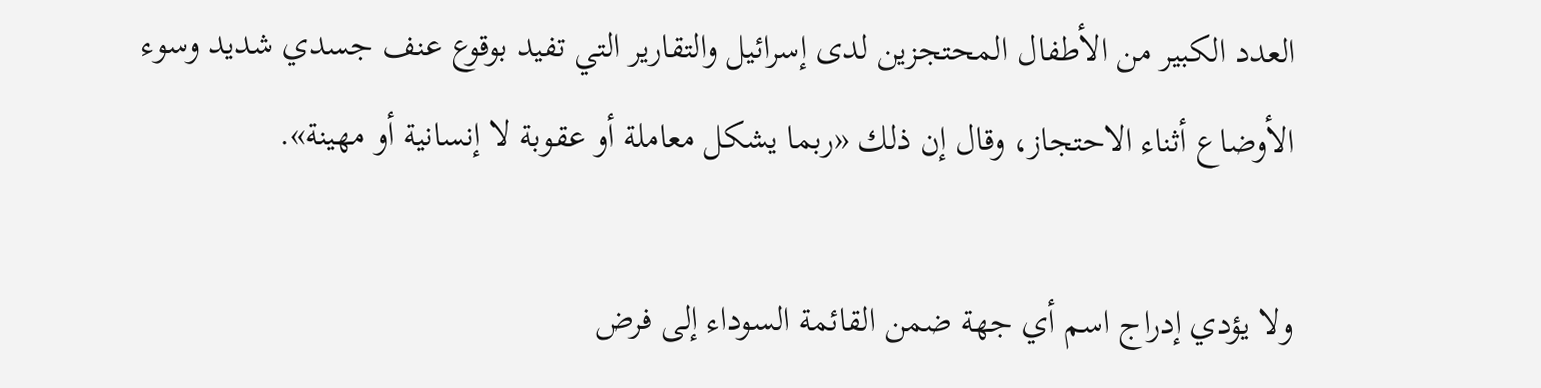العدد الكبير من الأطفال المحتجزين لدى إسرائيل والتقارير التي تفيد بوقوع عنف جسدي شديد وسوء الأوضاع أثناء الاحتجاز، وقال إن ذلك «ربما يشكل معاملة أو عقوبة لا إنسانية أو مهينة».

ولا يؤدي إدراج اسم أي جهة ضمن القائمة السوداء إلى فرض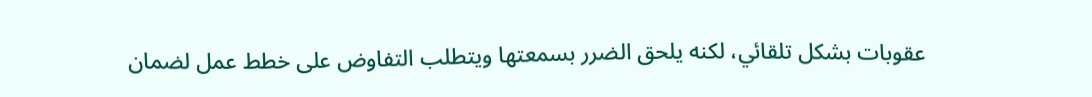عقوبات بشكل تلقائي، لكنه يلحق الضرر بسمعتها ويتطلب التفاوض على خطط عمل لضمان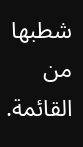شطبها من القائمة.